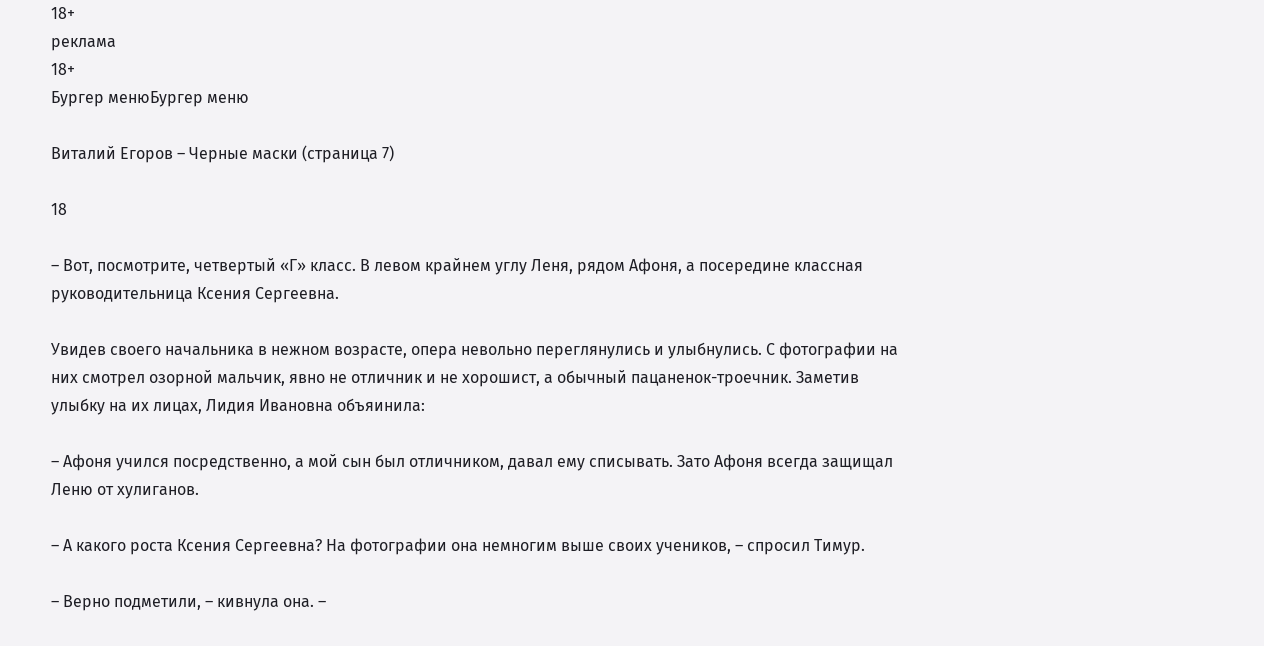18+
реклама
18+
Бургер менюБургер меню

Виталий Егоров – Черные маски (страница 7)

18

– Вот, посмотрите, четвертый «Г» класс. В левом крайнем углу Леня, рядом Афоня, а посередине классная руководительница Ксения Сергеевна.

Увидев своего начальника в нежном возрасте, опера невольно переглянулись и улыбнулись. С фотографии на них смотрел озорной мальчик, явно не отличник и не хорошист, а обычный пацаненок-троечник. Заметив улыбку на их лицах, Лидия Ивановна объяинила:

– Афоня учился посредственно, а мой сын был отличником, давал ему списывать. Зато Афоня всегда защищал Леню от хулиганов.

– А какого роста Ксения Сергеевна? На фотографии она немногим выше своих учеников, – спросил Тимур.

– Верно подметили, – кивнула она. –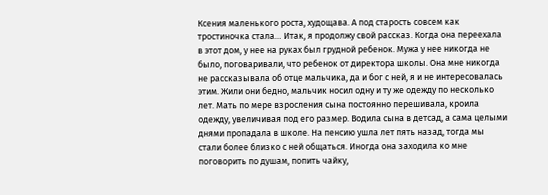Ксения маленького роста, худощава. А под старость совсем как тростиночка стала… Итак, я продолжу свой рассказ. Когда она переехала в этот дом, у нее на руках был грудной ребенок. Мужа у нее никогда не было, поговаривали, что ребенок от директора школы. Она мне никогда не рассказывала об отце мальчика, да и бог с ней, я и не интересовалась этим. Жили они бедно, мальчик носил одну и ту же одежду по несколько лет. Мать по мере взросления сына постоянно перешивала, кроила одежду, увеличивая под его размер. Водила сына в детсад, а сама целыми днями пропадала в школе. На пенсию ушла лет пять назад, тогда мы стали более близко с ней общаться. Иногда она заходила ко мне поговорить по душам, попить чайку,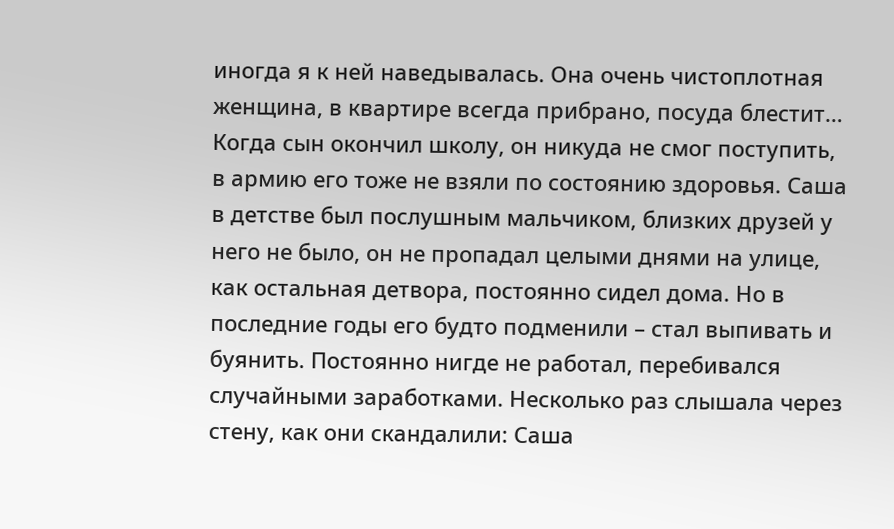иногда я к ней наведывалась. Она очень чистоплотная женщина, в квартире всегда прибрано, посуда блестит… Когда сын окончил школу, он никуда не смог поступить, в армию его тоже не взяли по состоянию здоровья. Саша в детстве был послушным мальчиком, близких друзей у него не было, он не пропадал целыми днями на улице, как остальная детвора, постоянно сидел дома. Но в последние годы его будто подменили – стал выпивать и буянить. Постоянно нигде не работал, перебивался случайными заработками. Несколько раз слышала через стену, как они скандалили: Саша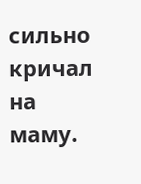сильно кричал на маму.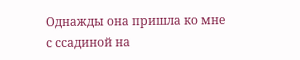Однажды она пришла ко мне с ссадиной на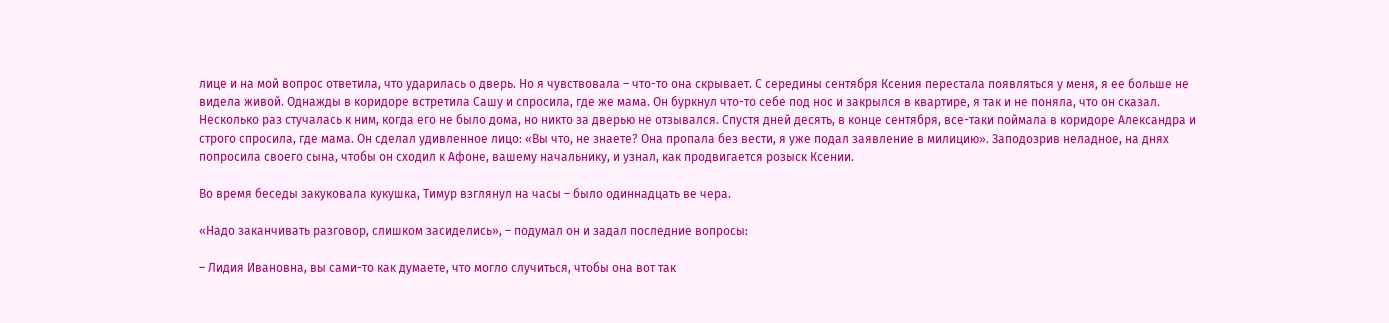лице и на мой вопрос ответила, что ударилась о дверь. Но я чувствовала – что-то она скрывает. С середины сентября Ксения перестала появляться у меня, я ее больше не видела живой. Однажды в коридоре встретила Сашу и спросила, где же мама. Он буркнул что-то себе под нос и закрылся в квартире, я так и не поняла, что он сказал. Несколько раз стучалась к ним, когда его не было дома, но никто за дверью не отзывался. Спустя дней десять, в конце сентября, все-таки поймала в коридоре Александра и строго спросила, где мама. Он сделал удивленное лицо: «Вы что, не знаете? Она пропала без вести, я уже подал заявление в милицию». Заподозрив неладное, на днях попросила своего сына, чтобы он сходил к Афоне, вашему начальнику, и узнал, как продвигается розыск Ксении.

Во время беседы закуковала кукушка, Тимур взглянул на часы – было одиннадцать ве чера.

«Надо заканчивать разговор, слишком засиделись», – подумал он и задал последние вопросы:

– Лидия Ивановна, вы сами-то как думаете, что могло случиться, чтобы она вот так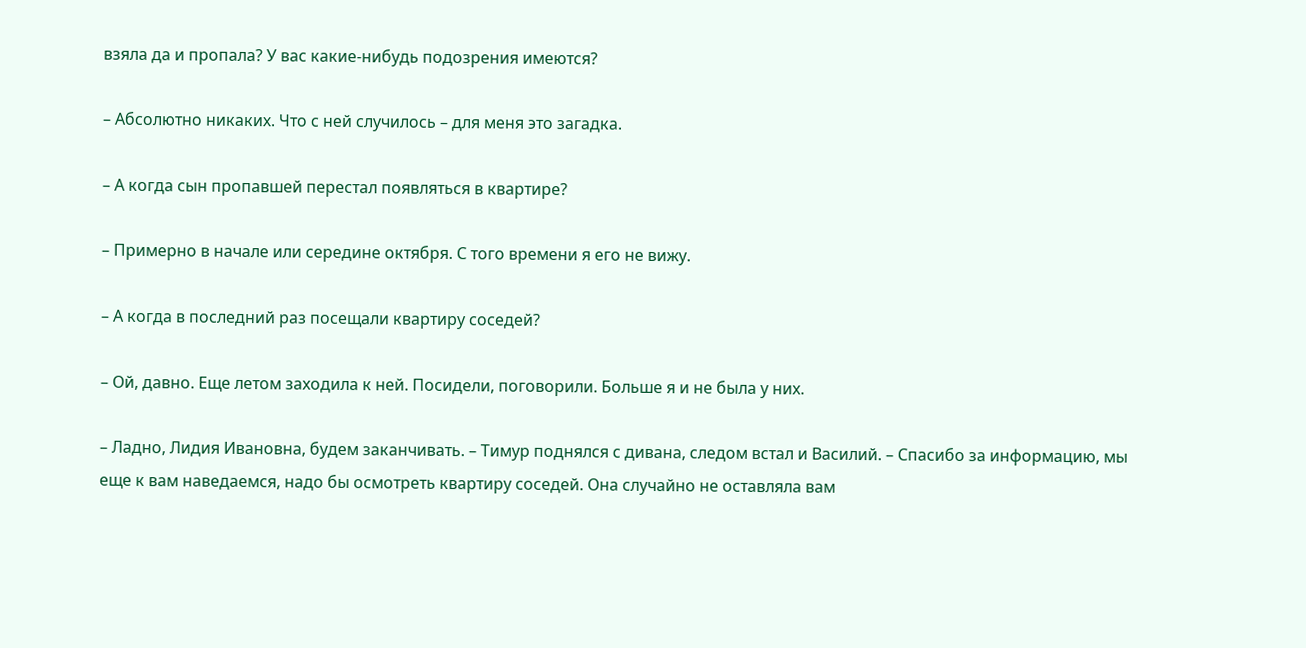взяла да и пропала? У вас какие-нибудь подозрения имеются?

– Абсолютно никаких. Что с ней случилось – для меня это загадка.

– А когда сын пропавшей перестал появляться в квартире?

– Примерно в начале или середине октября. С того времени я его не вижу.

– А когда в последний раз посещали квартиру соседей?

– Ой, давно. Еще летом заходила к ней. Посидели, поговорили. Больше я и не была у них.

– Ладно, Лидия Ивановна, будем заканчивать. – Тимур поднялся с дивана, следом встал и Василий. – Спасибо за информацию, мы еще к вам наведаемся, надо бы осмотреть квартиру соседей. Она случайно не оставляла вам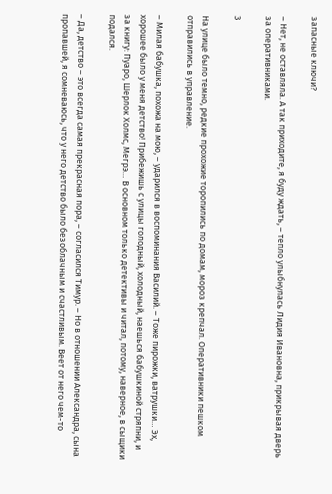запасные ключи?

– Нет, не оставляла. А так приходите, я буду ждать, – тепло улыбнулась Лидия Ивановна, прикрывая дверь за оперативниками.

3

На улице было темно, редкие прохожие торопились по домам, мороз крепчал. Оперативники пешком отправились в управление.

– Милая бабушка, похожа на мою, – ударился в воспоминания Василий. – Тоже пирожки, ватрушки… Эх, хорошее было у меня детство! Прибежишь с улицы голодный, холодный, наешься бабушкиной стряпни, и за книгу: Пуаро, Шерлок Холмс, Мегрэ… В основном только детективы и читал, потому, наверное, в сыщики подался.

– Да, детство – это всегда самая прекрасная пора, – согласился Тимур. – Но в отношении Александра, сына пропавшей, я сомневаюсь, что у него детство было безоблачным и счастливым. Веет от него чем-то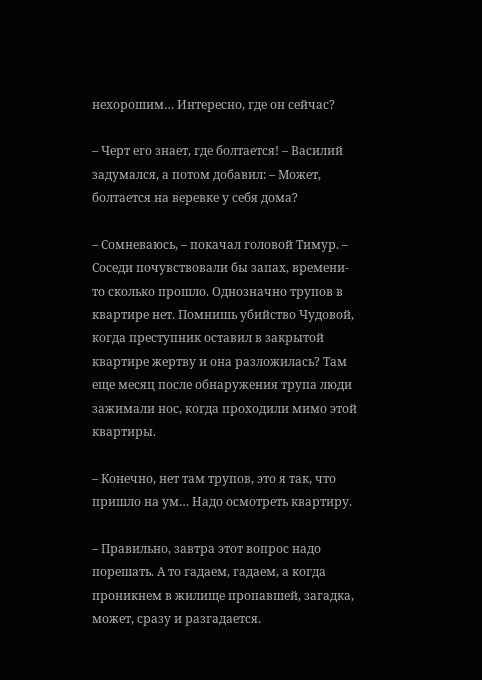нехорошим… Интересно, где он сейчас?

– Черт его знает, где болтается! – Василий задумался, а потом добавил: – Может, болтается на веревке у себя дома?

– Сомневаюсь, – покачал головой Тимур. – Соседи почувствовали бы запах, времени-то сколько прошло. Однозначно трупов в квартире нет. Помнишь убийство Чудовой, когда преступник оставил в закрытой квартире жертву и она разложилась? Там еще месяц после обнаружения трупа люди зажимали нос, когда проходили мимо этой квартиры.

– Конечно, нет там трупов, это я так, что пришло на ум… Надо осмотреть квартиру.

– Правильно, завтра этот вопрос надо порешать. А то гадаем, гадаем, а когда проникнем в жилище пропавшей, загадка, может, сразу и разгадается.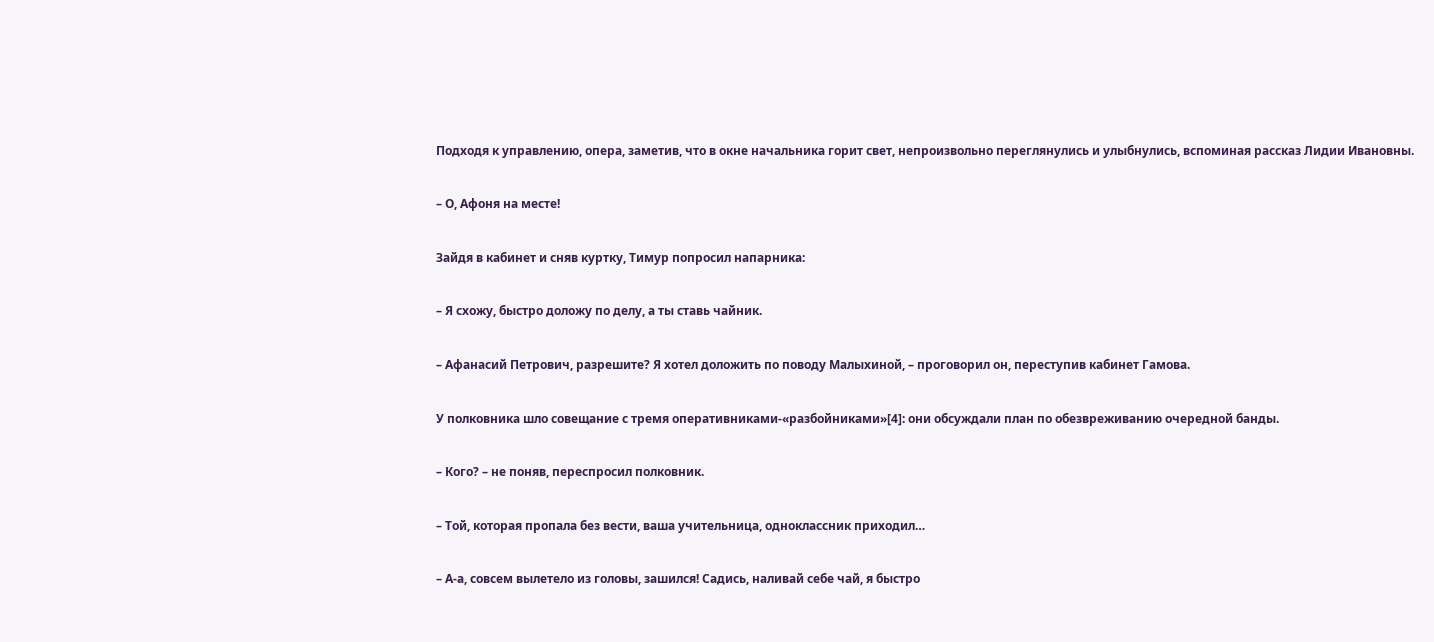Подходя к управлению, опера, заметив, что в окне начальника горит свет, непроизвольно переглянулись и улыбнулись, вспоминая рассказ Лидии Ивановны.

– О, Афоня на месте!

Зайдя в кабинет и сняв куртку, Тимур попросил напарника:

– Я схожу, быстро доложу по делу, а ты ставь чайник.

– Афанасий Петрович, разрешите? Я хотел доложить по поводу Малыхиной, – проговорил он, переступив кабинет Гамова.

У полковника шло совещание с тремя оперативниками-«разбойниками»[4]: они обсуждали план по обезвреживанию очередной банды.

– Кого? – не поняв, переспросил полковник.

– Той, которая пропала без вести, ваша учительница, одноклассник приходил…

– А-а, совсем вылетело из головы, зашился! Садись, наливай себе чай, я быстро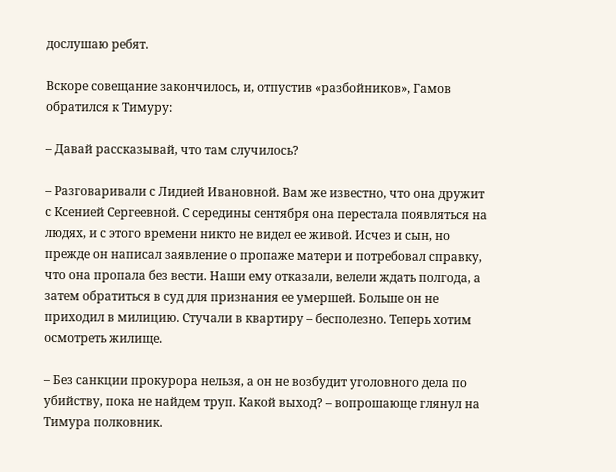дослушаю ребят.

Вскоре совещание закончилось, и, отпустив «разбойников», Гамов обратился к Тимуру:

– Давай рассказывай, что там случилось?

– Разговаривали с Лидией Ивановной. Вам же известно, что она дружит с Ксенией Сергеевной. С середины сентября она перестала появляться на людях, и с этого времени никто не видел ее живой. Исчез и сын, но прежде он написал заявление о пропаже матери и потребовал справку, что она пропала без вести. Наши ему отказали, велели ждать полгода, а затем обратиться в суд для признания ее умершей. Больше он не приходил в милицию. Стучали в квартиру – бесполезно. Теперь хотим осмотреть жилище.

– Без санкции прокурора нельзя, а он не возбудит уголовного дела по убийству, пока не найдем труп. Какой выход? – вопрошающе глянул на Тимура полковник.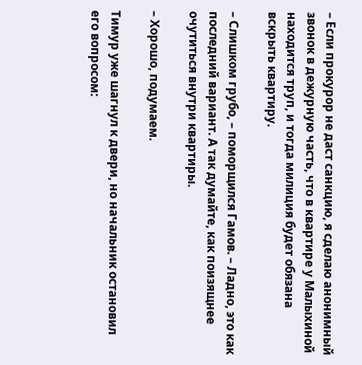– Если прокурор не даст санкцию, я сделаю анонимный звонок в дежурную часть, что в квартире у Малыхиной находится труп, и тогда милиция будет обязана вскрыть квартиру.

– Слишком грубо, – поморщился Гамов. – Ладно, это как последний вариант. А так думайте, как поизящнее очутиться внутри квартиры.

– Хорошо, подумаем.

Тимур уже шагнул к двери, но начальник остановил его вопросом: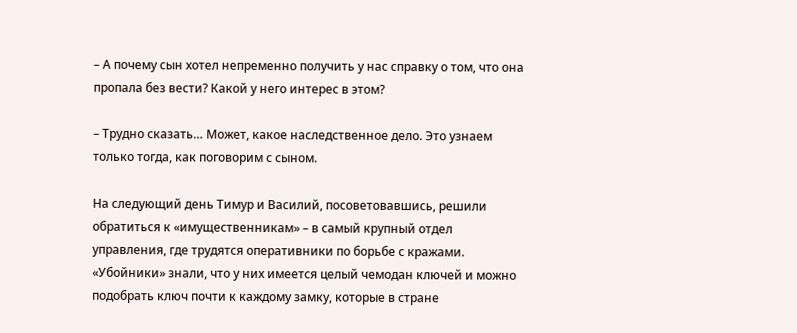– А почему сын хотел непременно получить у нас справку о том, что она пропала без вести? Какой у него интерес в этом?

– Трудно сказать… Может, какое наследственное дело. Это узнаем только тогда, как поговорим с сыном.

На следующий день Тимур и Василий, посоветовавшись, решили обратиться к «имущественникам» – в самый крупный отдел управления, где трудятся оперативники по борьбе с кражами. «Убойники» знали, что у них имеется целый чемодан ключей и можно подобрать ключ почти к каждому замку, которые в стране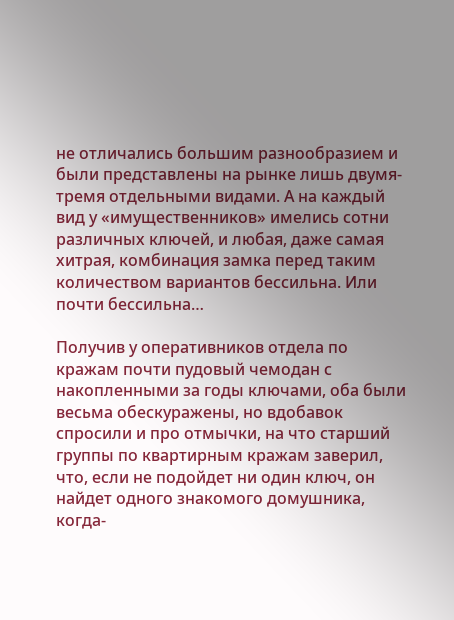не отличались большим разнообразием и были представлены на рынке лишь двумя-тремя отдельными видами. А на каждый вид у «имущественников» имелись сотни различных ключей, и любая, даже самая хитрая, комбинация замка перед таким количеством вариантов бессильна. Или почти бессильна…

Получив у оперативников отдела по кражам почти пудовый чемодан с накопленными за годы ключами, оба были весьма обескуражены, но вдобавок спросили и про отмычки, на что старший группы по квартирным кражам заверил, что, если не подойдет ни один ключ, он найдет одного знакомого домушника, когда-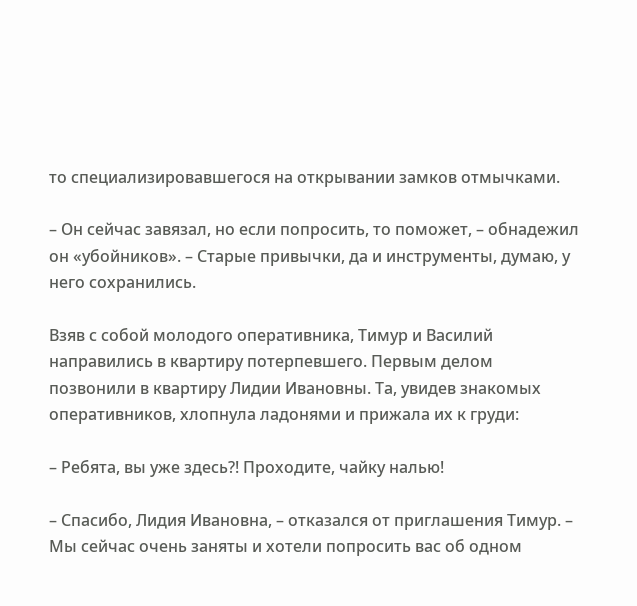то специализировавшегося на открывании замков отмычками.

– Он сейчас завязал, но если попросить, то поможет, – обнадежил он «убойников». – Старые привычки, да и инструменты, думаю, у него сохранились.

Взяв с собой молодого оперативника, Тимур и Василий направились в квартиру потерпевшего. Первым делом позвонили в квартиру Лидии Ивановны. Та, увидев знакомых оперативников, хлопнула ладонями и прижала их к груди:

– Ребята, вы уже здесь?! Проходите, чайку налью!

– Спасибо, Лидия Ивановна, – отказался от приглашения Тимур. – Мы сейчас очень заняты и хотели попросить вас об одном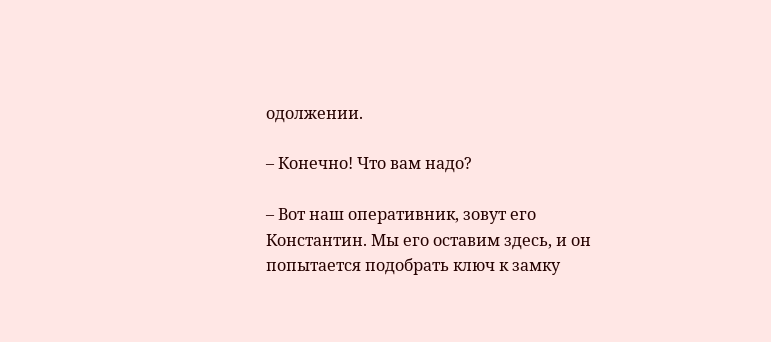одолжении.

– Конечно! Что вам надо?

– Вот наш оперативник, зовут его Константин. Мы его оставим здесь, и он попытается подобрать ключ к замку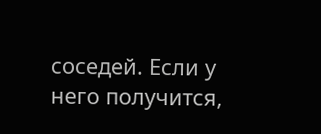соседей. Если у него получится,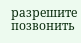разрешите позвонить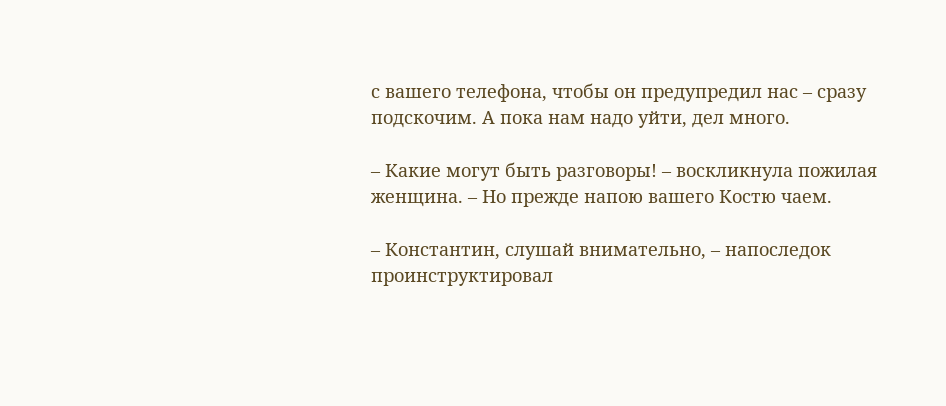с вашего телефона, чтобы он предупредил нас – сразу подскочим. А пока нам надо уйти, дел много.

– Какие могут быть разговоры! – воскликнула пожилая женщина. – Но прежде напою вашего Костю чаем.

– Константин, слушай внимательно, – напоследок проинструктировал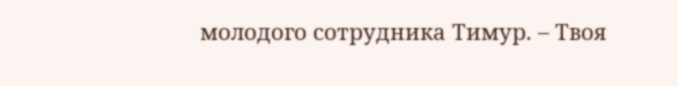молодого сотрудника Тимур. – Твоя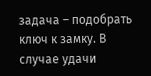задача – подобрать ключ к замку. В случае удачи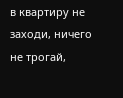в квартиру не заходи, ничего не трогай,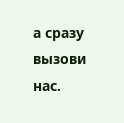а сразу вызови нас.